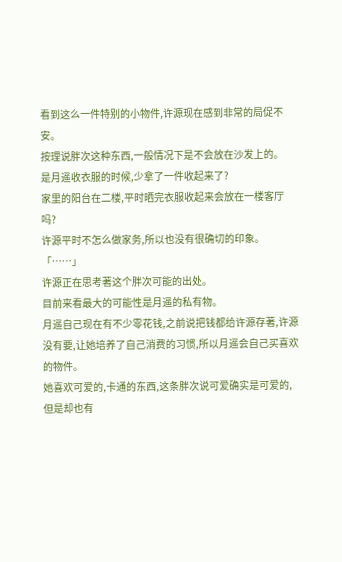看到这么一件特别的小物件,许源现在感到非常的局促不安。
按理说胖次这种东西,一般情况下是不会放在沙发上的。
是月遥收衣服的时候,少拿了一件收起来了?
家里的阳台在二楼,平时晒完衣服收起来会放在一楼客厅吗?
许源平时不怎么做家务,所以也没有很确切的印象。
「……」
许源正在思考著这个胖次可能的出处。
目前来看最大的可能性是月遥的私有物。
月遥自己现在有不少零花钱,之前说把钱都给许源存著,许源没有要,让她培养了自己消费的习惯,所以月遥会自己买喜欢的物件。
她喜欢可爱的,卡通的东西,这条胖次说可爱确实是可爱的,但是却也有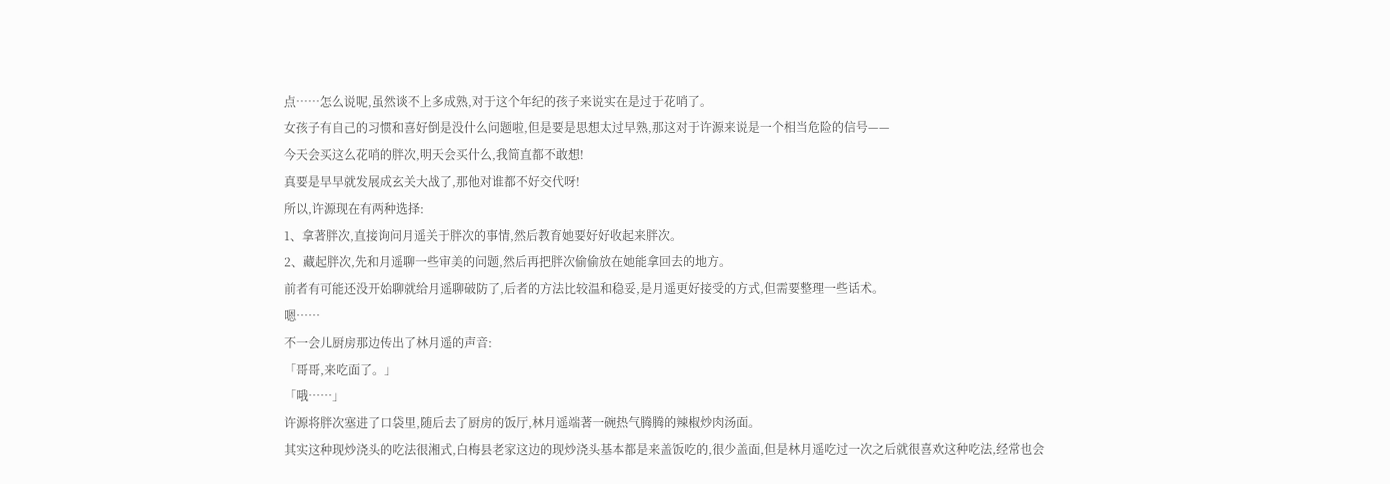点……怎么说呢,虽然谈不上多成熟,对于这个年纪的孩子来说实在是过于花哨了。
女孩子有自己的习惯和喜好倒是没什么问题啦,但是要是思想太过早熟,那这对于许源来说是一个相当危险的信号——
今天会买这么花哨的胖次,明天会买什么,我简直都不敢想!
真要是早早就发展成玄关大战了,那他对谁都不好交代呀!
所以,许源现在有两种选择:
1、拿著胖次,直接询问月遥关于胖次的事情,然后教育她要好好收起来胖次。
2、藏起胖次,先和月遥聊一些审美的问题,然后再把胖次偷偷放在她能拿回去的地方。
前者有可能还没开始聊就给月遥聊破防了,后者的方法比较温和稳妥,是月遥更好接受的方式,但需要整理一些话术。
嗯……
不一会儿厨房那边传出了林月遥的声音:
「哥哥,来吃面了。」
「哦……」
许源将胖次塞进了口袋里,随后去了厨房的饭厅,林月遥端著一碗热气腾腾的辣椒炒肉汤面。
其实这种现炒浇头的吃法很湘式,白梅县老家这边的现炒浇头基本都是来盖饭吃的,很少盖面,但是林月遥吃过一次之后就很喜欢这种吃法,经常也会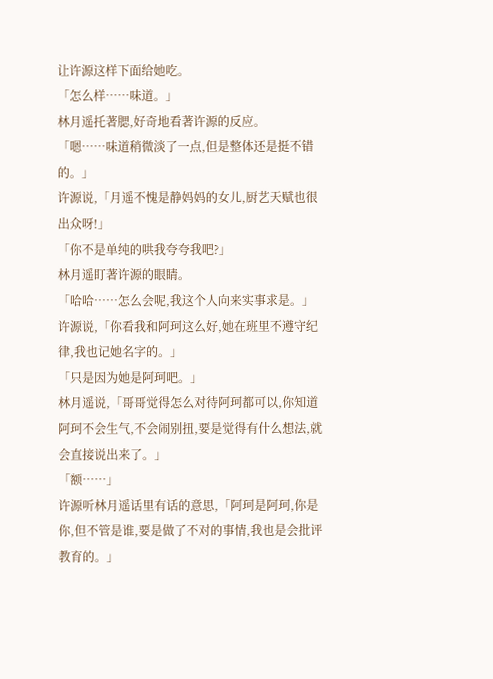让许源这样下面给她吃。
「怎么样……味道。」
林月遥托著腮,好奇地看著许源的反应。
「嗯……味道稍微淡了一点,但是整体还是挺不错的。」
许源说,「月遥不愧是静妈妈的女儿,厨艺天赋也很出众呀!」
「你不是单纯的哄我夸夸我吧?」
林月遥盯著许源的眼睛。
「哈哈……怎么会呢,我这个人向来实事求是。」
许源说,「你看我和阿珂这么好,她在班里不遵守纪律,我也记她名字的。」
「只是因为她是阿珂吧。」
林月遥说,「哥哥觉得怎么对待阿珂都可以,你知道阿珂不会生气,不会闹别扭,要是觉得有什么想法,就会直接说出来了。」
「额……」
许源听林月遥话里有话的意思,「阿珂是阿珂,你是你,但不管是谁,要是做了不对的事情,我也是会批评教育的。」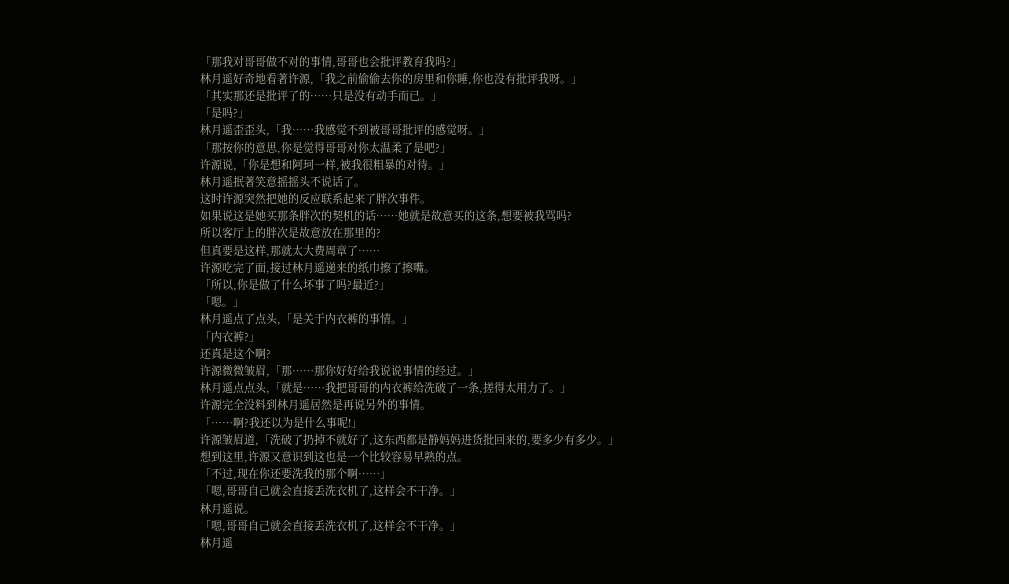「那我对哥哥做不对的事情,哥哥也会批评教育我吗?」
林月遥好奇地看著许源,「我之前偷偷去你的房里和你睡,你也没有批评我呀。」
「其实那还是批评了的……只是没有动手而已。」
「是吗?」
林月遥歪歪头,「我……我感觉不到被哥哥批评的感觉呀。」
「那按你的意思,你是觉得哥哥对你太温柔了是吧?」
许源说,「你是想和阿珂一样,被我很粗暴的对待。」
林月遥抿著笑意摇摇头不说话了。
这时许源突然把她的反应联系起来了胖次事件。
如果说这是她买那条胖次的契机的话……她就是故意买的这条,想要被我骂吗?
所以客厅上的胖次是故意放在那里的?
但真要是这样,那就太大费周章了……
许源吃完了面,接过林月遥递来的纸巾擦了擦嘴。
「所以,你是做了什么坏事了吗?最近?」
「嗯。」
林月遥点了点头,「是关于内衣裤的事情。」
「内衣裤?」
还真是这个啊?
许源微微皱眉,「那……那你好好给我说说事情的经过。」
林月遥点点头,「就是……我把哥哥的内衣裤给洗破了一条,搓得太用力了。」
许源完全没料到林月遥居然是再说另外的事情。
「……啊?我还以为是什么事呢!」
许源皱眉道,「洗破了扔掉不就好了,这东西都是静妈妈进货批回来的,要多少有多少。」
想到这里,许源又意识到这也是一个比较容易早熟的点。
「不过,现在你还要洗我的那个啊……」
「嗯,哥哥自己就会直接丢洗衣机了,这样会不干净。」
林月遥说。
「嗯,哥哥自己就会直接丢洗衣机了,这样会不干净。」
林月遥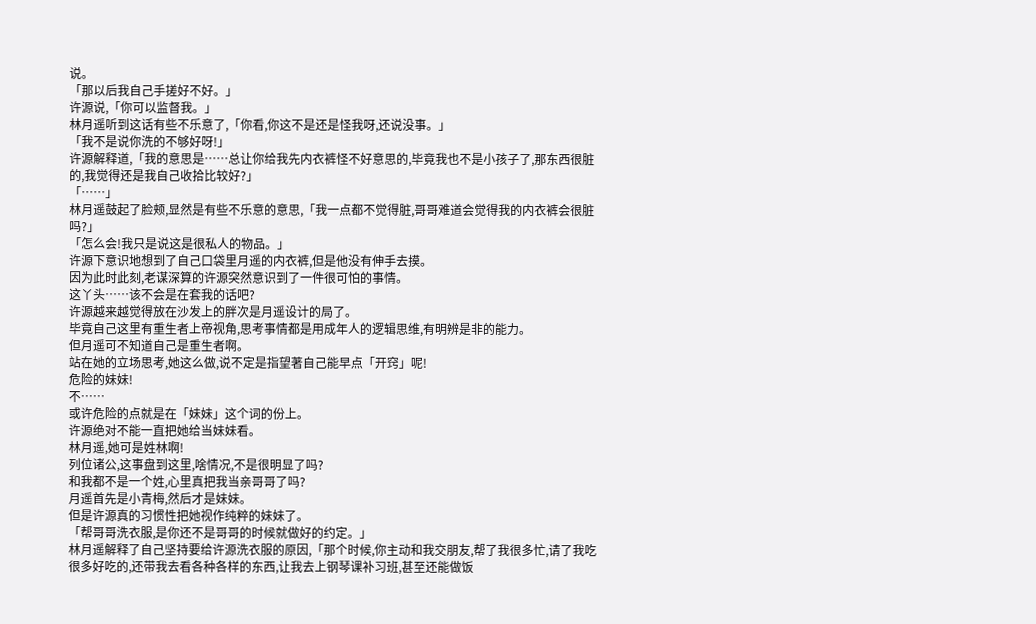说。
「那以后我自己手搓好不好。」
许源说,「你可以监督我。」
林月遥听到这话有些不乐意了,「你看,你这不是还是怪我呀,还说没事。」
「我不是说你洗的不够好呀!」
许源解释道,「我的意思是……总让你给我先内衣裤怪不好意思的,毕竟我也不是小孩子了,那东西很脏的,我觉得还是我自己收拾比较好?」
「……」
林月遥鼓起了脸颊,显然是有些不乐意的意思,「我一点都不觉得脏,哥哥难道会觉得我的内衣裤会很脏吗?」
「怎么会!我只是说这是很私人的物品。」
许源下意识地想到了自己口袋里月遥的内衣裤,但是他没有伸手去摸。
因为此时此刻,老谋深算的许源突然意识到了一件很可怕的事情。
这丫头……该不会是在套我的话吧?
许源越来越觉得放在沙发上的胖次是月遥设计的局了。
毕竟自己这里有重生者上帝视角,思考事情都是用成年人的逻辑思维,有明辨是非的能力。
但月遥可不知道自己是重生者啊。
站在她的立场思考,她这么做,说不定是指望著自己能早点「开窍」呢!
危险的妹妹!
不……
或许危险的点就是在「妹妹」这个词的份上。
许源绝对不能一直把她给当妹妹看。
林月遥,她可是姓林啊!
列位诸公,这事盘到这里,啥情况,不是很明显了吗?
和我都不是一个姓,心里真把我当亲哥哥了吗?
月遥首先是小青梅,然后才是妹妹。
但是许源真的习惯性把她视作纯粹的妹妹了。
「帮哥哥洗衣服,是你还不是哥哥的时候就做好的约定。」
林月遥解释了自己坚持要给许源洗衣服的原因,「那个时候,你主动和我交朋友,帮了我很多忙,请了我吃很多好吃的,还带我去看各种各样的东西,让我去上钢琴课补习班,甚至还能做饭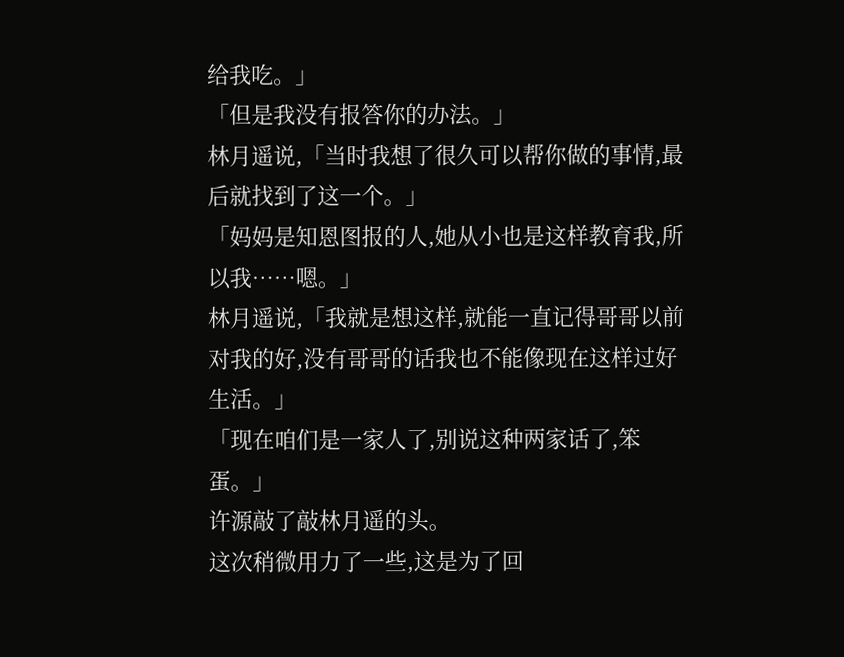给我吃。」
「但是我没有报答你的办法。」
林月遥说,「当时我想了很久可以帮你做的事情,最后就找到了这一个。」
「妈妈是知恩图报的人,她从小也是这样教育我,所以我……嗯。」
林月遥说,「我就是想这样,就能一直记得哥哥以前对我的好,没有哥哥的话我也不能像现在这样过好生活。」
「现在咱们是一家人了,别说这种两家话了,笨蛋。」
许源敲了敲林月遥的头。
这次稍微用力了一些,这是为了回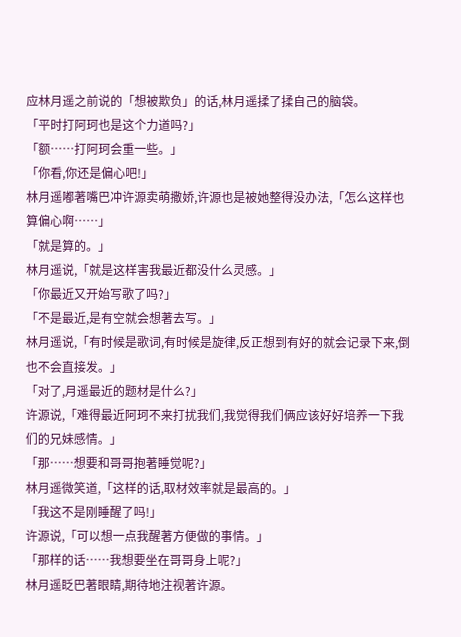应林月遥之前说的「想被欺负」的话,林月遥揉了揉自己的脑袋。
「平时打阿珂也是这个力道吗?」
「额……打阿珂会重一些。」
「你看,你还是偏心吧!」
林月遥嘟著嘴巴冲许源卖萌撒娇,许源也是被她整得没办法,「怎么这样也算偏心啊……」
「就是算的。」
林月遥说,「就是这样害我最近都没什么灵感。」
「你最近又开始写歌了吗?」
「不是最近,是有空就会想著去写。」
林月遥说,「有时候是歌词,有时候是旋律,反正想到有好的就会记录下来,倒也不会直接发。」
「对了,月遥最近的题材是什么?」
许源说,「难得最近阿珂不来打扰我们,我觉得我们俩应该好好培养一下我们的兄妹感情。」
「那……想要和哥哥抱著睡觉呢?」
林月遥微笑道,「这样的话,取材效率就是最高的。」
「我这不是刚睡醒了吗!」
许源说,「可以想一点我醒著方便做的事情。」
「那样的话……我想要坐在哥哥身上呢?」
林月遥眨巴著眼睛,期待地注视著许源。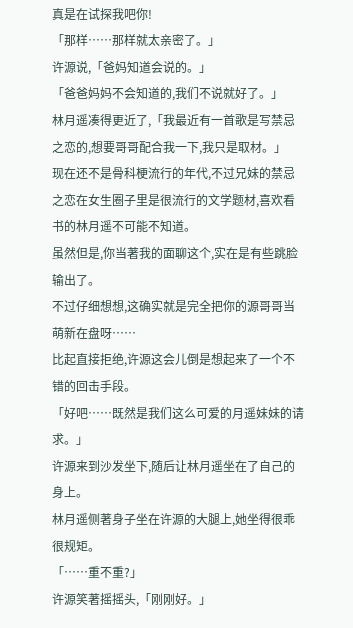真是在试探我吧你!
「那样……那样就太亲密了。」
许源说,「爸妈知道会说的。」
「爸爸妈妈不会知道的,我们不说就好了。」
林月遥凑得更近了,「我最近有一首歌是写禁忌之恋的,想要哥哥配合我一下,我只是取材。」
现在还不是骨科梗流行的年代,不过兄妹的禁忌之恋在女生圈子里是很流行的文学题材,喜欢看书的林月遥不可能不知道。
虽然但是,你当著我的面聊这个,实在是有些跳脸输出了。
不过仔细想想,这确实就是完全把你的源哥哥当萌新在盘呀……
比起直接拒绝,许源这会儿倒是想起来了一个不错的回击手段。
「好吧……既然是我们这么可爱的月遥妹妹的请求。」
许源来到沙发坐下,随后让林月遥坐在了自己的身上。
林月遥侧著身子坐在许源的大腿上,她坐得很乖很规矩。
「……重不重?」
许源笑著摇摇头,「刚刚好。」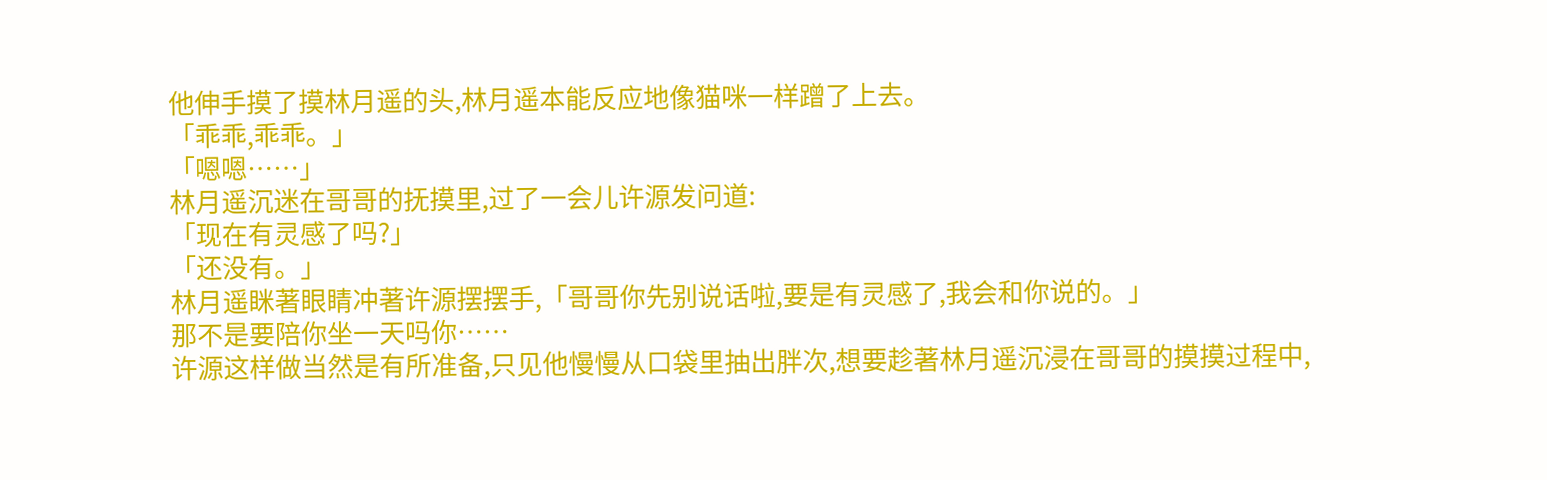他伸手摸了摸林月遥的头,林月遥本能反应地像猫咪一样蹭了上去。
「乖乖,乖乖。」
「嗯嗯……」
林月遥沉迷在哥哥的抚摸里,过了一会儿许源发问道:
「现在有灵感了吗?」
「还没有。」
林月遥眯著眼睛冲著许源摆摆手,「哥哥你先别说话啦,要是有灵感了,我会和你说的。」
那不是要陪你坐一天吗你……
许源这样做当然是有所准备,只见他慢慢从口袋里抽出胖次,想要趁著林月遥沉浸在哥哥的摸摸过程中,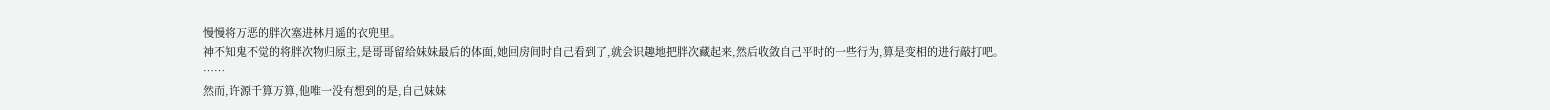慢慢将万恶的胖次塞进林月遥的衣兜里。
神不知鬼不觉的将胖次物归原主,是哥哥留给妹妹最后的体面,她回房间时自己看到了,就会识趣地把胖次藏起来,然后收敛自己平时的一些行为,算是变相的进行敲打吧。
……
然而,许源千算万算,他唯一没有想到的是,自己妹妹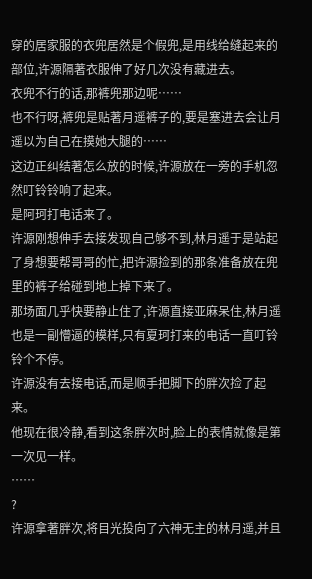穿的居家服的衣兜居然是个假兜,是用线给缝起来的部位,许源隔著衣服伸了好几次没有藏进去。
衣兜不行的话,那裤兜那边呢……
也不行呀,裤兜是贴著月遥裤子的,要是塞进去会让月遥以为自己在摸她大腿的……
这边正纠结著怎么放的时候,许源放在一旁的手机忽然叮铃铃响了起来。
是阿珂打电话来了。
许源刚想伸手去接发现自己够不到,林月遥于是站起了身想要帮哥哥的忙,把许源捡到的那条准备放在兜里的裤子给碰到地上掉下来了。
那场面几乎快要静止住了,许源直接亚麻呆住,林月遥也是一副懵逼的模样,只有夏珂打来的电话一直叮铃铃个不停。
许源没有去接电话,而是顺手把脚下的胖次捡了起来。
他现在很冷静,看到这条胖次时,脸上的表情就像是第一次见一样。
……
?
许源拿著胖次,将目光投向了六神无主的林月遥,并且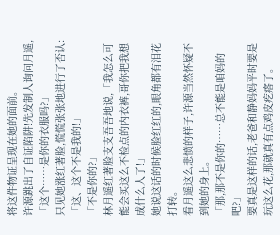将这件物证呈现在她的面前。
许源跳出了自证陷阱!先发制人询问月遥,「这个……是你的衣服吗?」
只见她涨红著脸,慌慌张张地进行了否认:
「这、这个不是我的!」
「不是你的?」
林月遥红著脸支支吾吾地说,「我怎么可能会买这么不检点的内衣裤,哥你把我想成什么人了!」
她说这话的时候脸红红的,眼角都有泪花打转。
看月遥这么悲愤的样子,许源当然怀疑不到她的身上。
「那,那不是你的……总不能是咱妈的吧?」
要真是这样的话,老爸和静妈妈平时要是玩这么花,那就真有点鸡皮疙瘩了。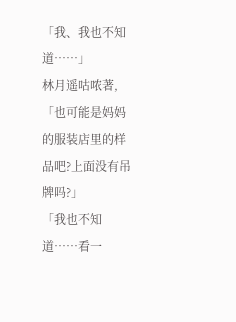「我、我也不知道……」
林月遥咕哝著,「也可能是妈妈的服装店里的样品吧?上面没有吊牌吗?」
「我也不知道……看一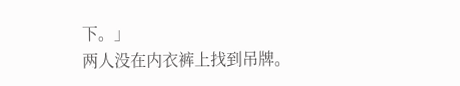下。」
两人没在内衣裤上找到吊牌。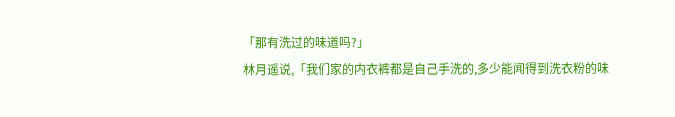「那有洗过的味道吗?」
林月遥说,「我们家的内衣裤都是自己手洗的,多少能闻得到洗衣粉的味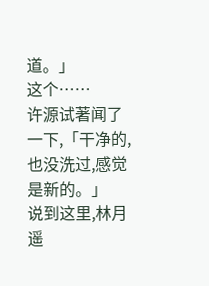道。」
这个……
许源试著闻了一下,「干净的,也没洗过,感觉是新的。」
说到这里,林月遥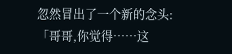忽然冒出了一个新的念头:
「哥哥,你觉得……这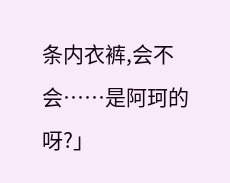条内衣裤,会不会……是阿珂的呀?」